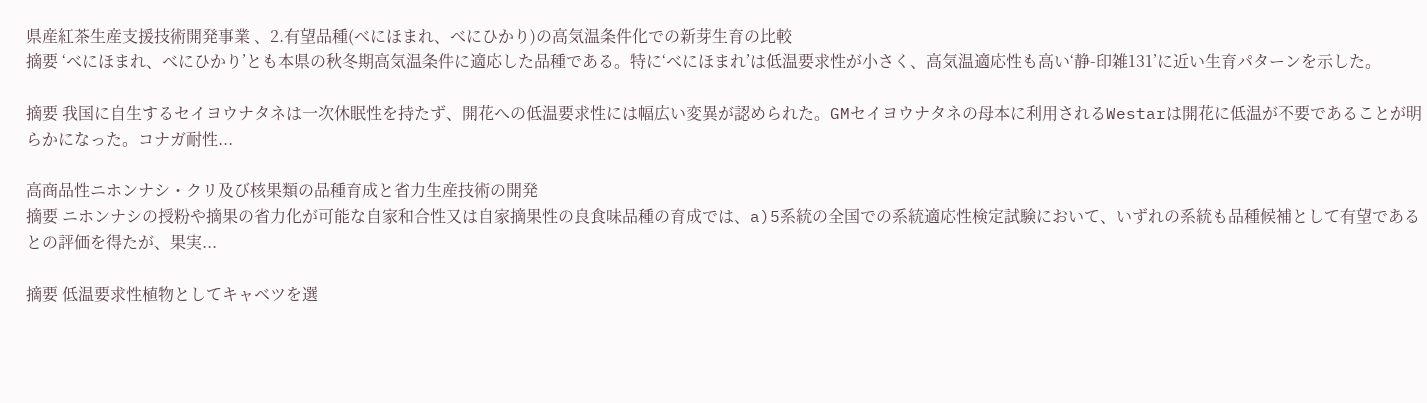県産紅茶生産支援技術開発事業 、2.有望品種(べにほまれ、べにひかり)の高気温条件化での新芽生育の比較
摘要 ‘べにほまれ、べにひかり’とも本県の秋冬期高気温条件に適応した品種である。特に‘べにほまれ’は低温要求性が小さく、高気温適応性も高い‘静-印雑131’に近い生育パターンを示した。

摘要 我国に自生するセイヨウナタネは一次休眠性を持たず、開花への低温要求性には幅広い変異が認められた。GMセイヨウナタネの母本に利用されるWestarは開花に低温が不要であることが明らかになった。コナガ耐性...

高商品性ニホンナシ・クリ及び核果類の品種育成と省力生産技術の開発
摘要 ニホンナシの授粉や摘果の省力化が可能な自家和合性又は自家摘果性の良食味品種の育成では、a)5系統の全国での系統適応性検定試験において、いずれの系統も品種候補として有望であるとの評価を得たが、果実...

摘要 低温要求性植物としてキャベツを選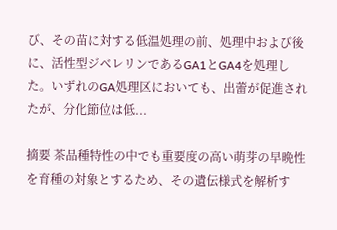び、その苗に対する低温処理の前、処理中および後に、活性型ジベレリンであるGA1とGA4を処理した。いずれのGA処理区においても、出蕾が促進されたが、分化節位は低...

摘要 茶品種特性の中でも重要度の高い萌芽の早晩性を育種の対象とするため、その遺伝様式を解析す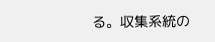る。収集系統の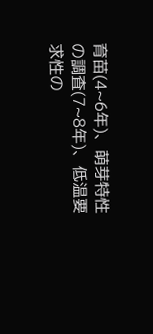育苗(4~6年)、萌芽特性の調査(7~8年)、低温要求性の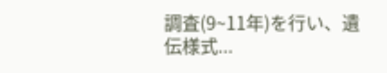調査(9~11年)を行い、遺伝様式...